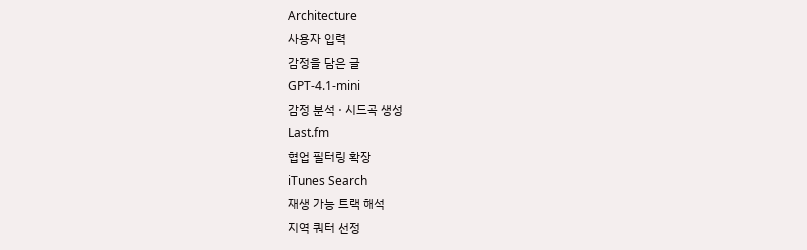Architecture
사용자 입력
감정을 담은 글
GPT-4.1-mini
감정 분석 · 시드곡 생성
Last.fm
협업 필터링 확장
iTunes Search
재생 가능 트랙 해석
지역 쿼터 선정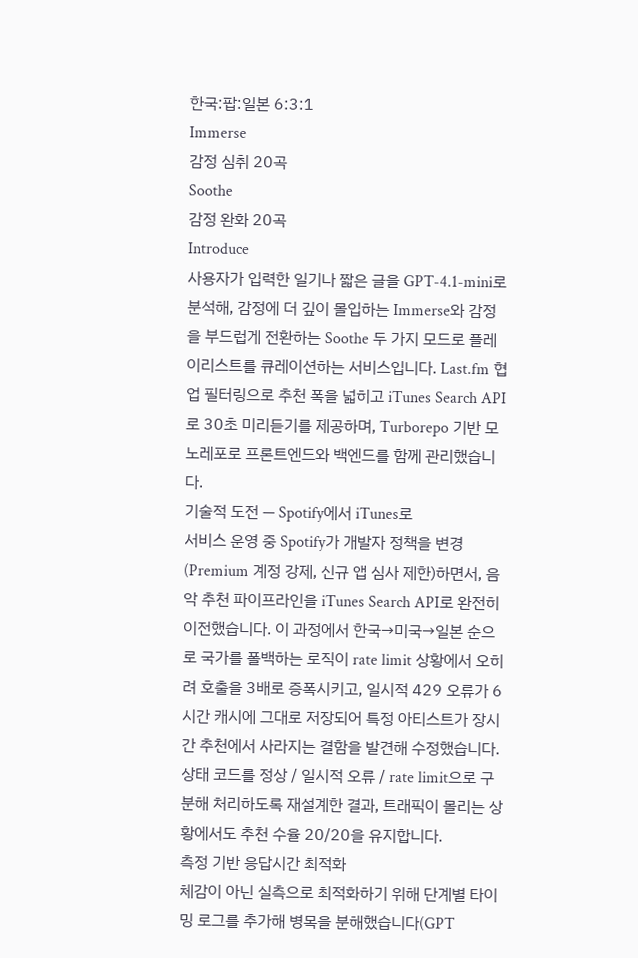한국:팝:일본 6:3:1
Immerse
감정 심취 20곡
Soothe
감정 완화 20곡
Introduce
사용자가 입력한 일기나 짧은 글을 GPT-4.1-mini로 분석해, 감정에 더 깊이 몰입하는 Immerse와 감정을 부드럽게 전환하는 Soothe 두 가지 모드로 플레이리스트를 큐레이션하는 서비스입니다. Last.fm 협업 필터링으로 추천 폭을 넓히고 iTunes Search API로 30초 미리듣기를 제공하며, Turborepo 기반 모노레포로 프론트엔드와 백엔드를 함께 관리했습니다.
기술적 도전 — Spotify에서 iTunes로
서비스 운영 중 Spotify가 개발자 정책을 변경(Premium 계정 강제, 신규 앱 심사 제한)하면서, 음악 추천 파이프라인을 iTunes Search API로 완전히 이전했습니다. 이 과정에서 한국→미국→일본 순으로 국가를 폴백하는 로직이 rate limit 상황에서 오히려 호출을 3배로 증폭시키고, 일시적 429 오류가 6시간 캐시에 그대로 저장되어 특정 아티스트가 장시간 추천에서 사라지는 결함을 발견해 수정했습니다. 상태 코드를 정상 / 일시적 오류 / rate limit으로 구분해 처리하도록 재설계한 결과, 트래픽이 몰리는 상황에서도 추천 수율 20/20을 유지합니다.
측정 기반 응답시간 최적화
체감이 아닌 실측으로 최적화하기 위해 단계별 타이밍 로그를 추가해 병목을 분해했습니다(GPT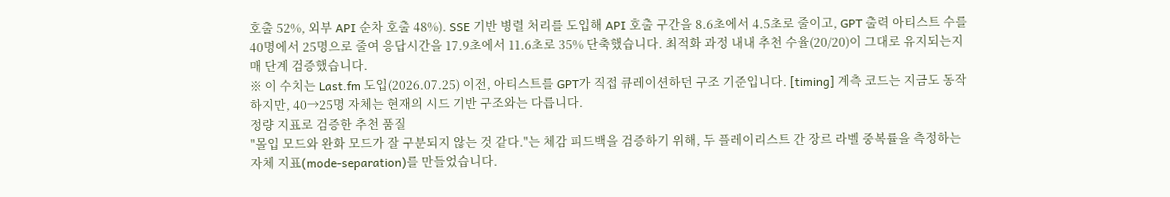호출 52%, 외부 API 순차 호출 48%). SSE 기반 병렬 처리를 도입해 API 호출 구간을 8.6초에서 4.5초로 줄이고, GPT 출력 아티스트 수를 40명에서 25명으로 줄여 응답시간을 17.9초에서 11.6초로 35% 단축했습니다. 최적화 과정 내내 추천 수율(20/20)이 그대로 유지되는지 매 단계 검증했습니다.
※ 이 수치는 Last.fm 도입(2026.07.25) 이전, 아티스트를 GPT가 직접 큐레이션하던 구조 기준입니다. [timing] 계측 코드는 지금도 동작하지만, 40→25명 자체는 현재의 시드 기반 구조와는 다릅니다.
정량 지표로 검증한 추천 품질
"몰입 모드와 완화 모드가 잘 구분되지 않는 것 같다."는 체감 피드백을 검증하기 위해, 두 플레이리스트 간 장르 라벨 중복률을 측정하는 자체 지표(mode-separation)를 만들었습니다.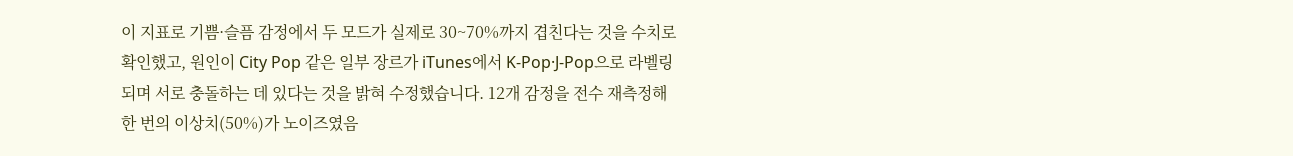이 지표로 기쁨·슬픔 감정에서 두 모드가 실제로 30~70%까지 겹친다는 것을 수치로 확인했고, 원인이 City Pop 같은 일부 장르가 iTunes에서 K-Pop·J-Pop으로 라벨링되며 서로 충돌하는 데 있다는 것을 밝혀 수정했습니다. 12개 감정을 전수 재측정해 한 번의 이상치(50%)가 노이즈였음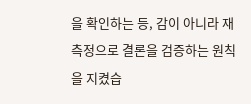을 확인하는 등, 감이 아니라 재측정으로 결론을 검증하는 원칙을 지켰습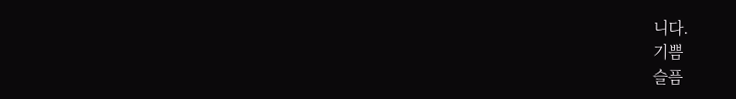니다.
기쁨
슬픔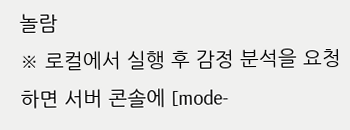놀람
※ 로컬에서 실행 후 감정 분석을 요청하면 서버 콘솔에 [mode-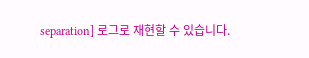separation] 로그로 재현할 수 있습니다.